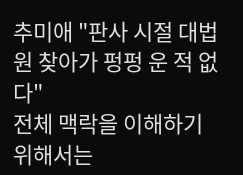추미애 "판사 시절 대법원 찾아가 펑펑 운 적 없다"
전체 맥락을 이해하기 위해서는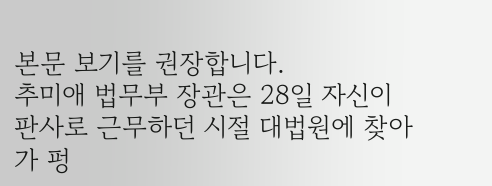본문 보기를 권장합니다.
추미애 법무부 장관은 28일 자신이 판사로 근무하던 시절 대법원에 찾아가 펑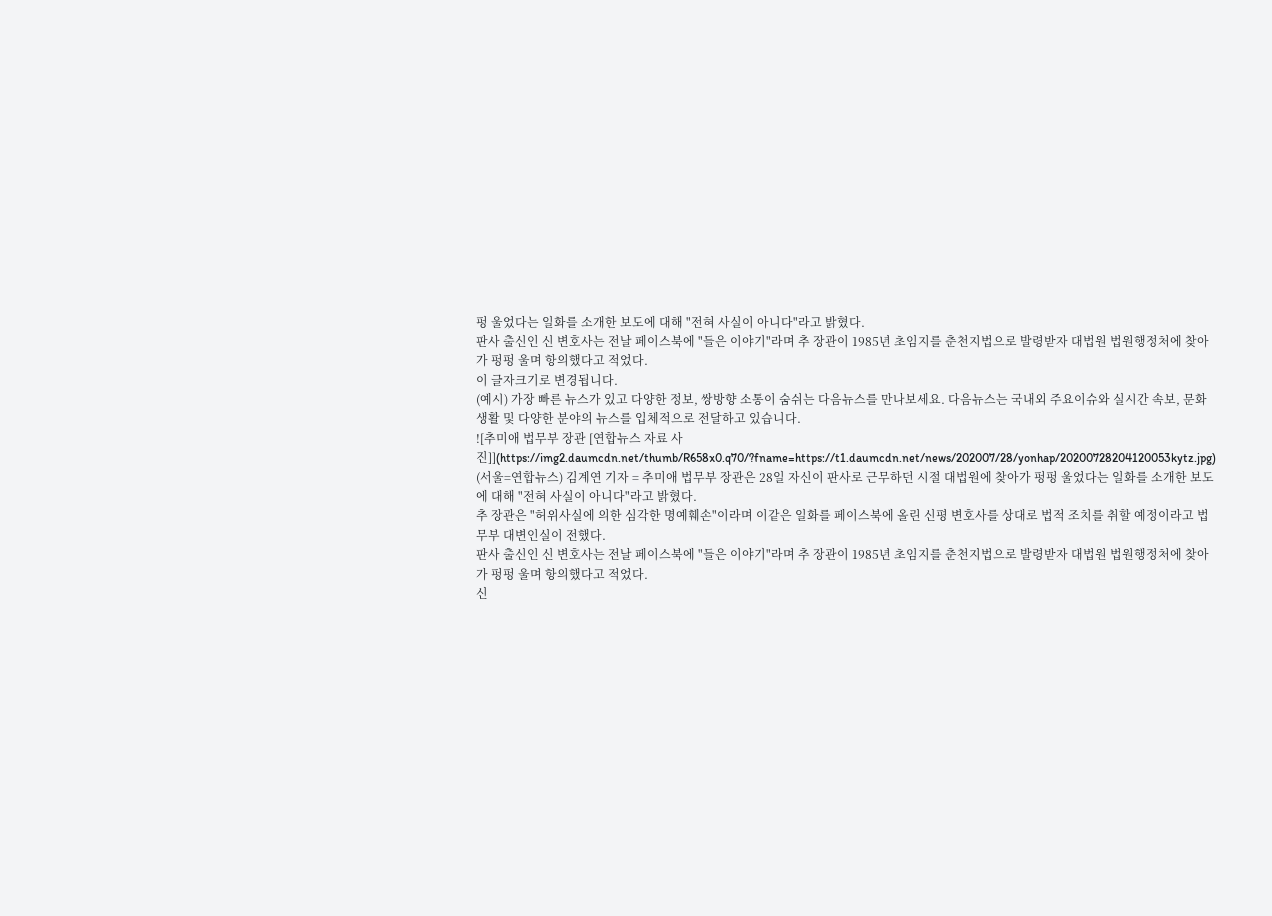펑 울었다는 일화를 소개한 보도에 대해 "전혀 사실이 아니다"라고 밝혔다.
판사 출신인 신 변호사는 전날 페이스북에 "들은 이야기"라며 추 장관이 1985년 초임지를 춘천지법으로 발령받자 대법원 법원행정처에 찾아가 펑펑 울며 항의했다고 적었다.
이 글자크기로 변경됩니다.
(예시) 가장 빠른 뉴스가 있고 다양한 정보, 쌍방향 소통이 숨쉬는 다음뉴스를 만나보세요. 다음뉴스는 국내외 주요이슈와 실시간 속보, 문화생활 및 다양한 분야의 뉴스를 입체적으로 전달하고 있습니다.
![추미애 법무부 장관 [연합뉴스 자료 사진]](https://img2.daumcdn.net/thumb/R658x0.q70/?fname=https://t1.daumcdn.net/news/202007/28/yonhap/20200728204120053kytz.jpg)
(서울=연합뉴스) 김계연 기자 = 추미애 법무부 장관은 28일 자신이 판사로 근무하던 시절 대법원에 찾아가 펑펑 울었다는 일화를 소개한 보도에 대해 "전혀 사실이 아니다"라고 밝혔다.
추 장관은 "허위사실에 의한 심각한 명예훼손"이라며 이같은 일화를 페이스북에 올린 신평 변호사를 상대로 법적 조치를 취할 예정이라고 법무부 대변인실이 전했다.
판사 출신인 신 변호사는 전날 페이스북에 "들은 이야기"라며 추 장관이 1985년 초임지를 춘천지법으로 발령받자 대법원 법원행정처에 찾아가 펑펑 울며 항의했다고 적었다.
신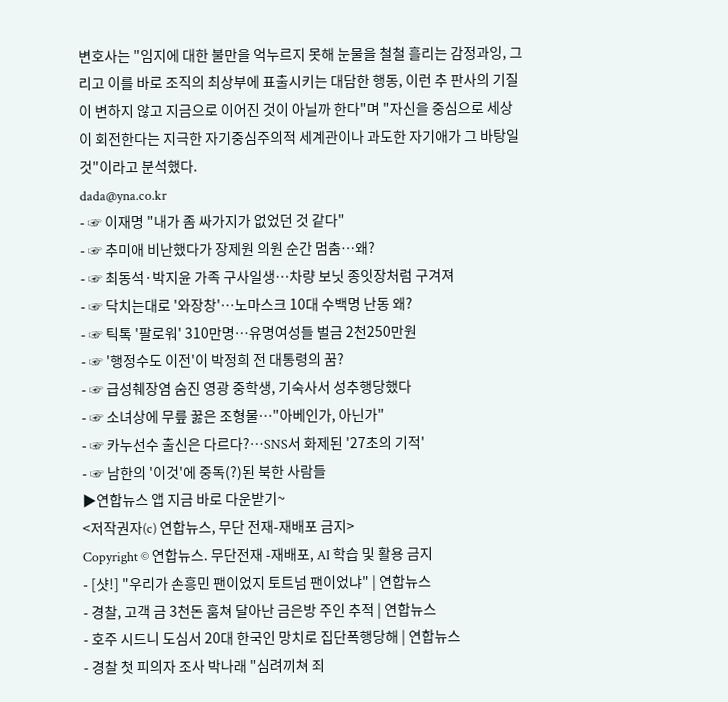변호사는 "임지에 대한 불만을 억누르지 못해 눈물을 철철 흘리는 감정과잉, 그리고 이를 바로 조직의 최상부에 표출시키는 대담한 행동, 이런 추 판사의 기질이 변하지 않고 지금으로 이어진 것이 아닐까 한다"며 "자신을 중심으로 세상이 회전한다는 지극한 자기중심주의적 세계관이나 과도한 자기애가 그 바탕일 것"이라고 분석했다.
dada@yna.co.kr
- ☞ 이재명 "내가 좀 싸가지가 없었던 것 같다"
- ☞ 추미애 비난했다가 장제원 의원 순간 멈춤…왜?
- ☞ 최동석·박지윤 가족 구사일생…차량 보닛 종잇장처럼 구겨져
- ☞ 닥치는대로 '와장창'…노마스크 10대 수백명 난동 왜?
- ☞ 틱톡 '팔로워' 310만명…유명여성들 벌금 2천250만원
- ☞ '행정수도 이전'이 박정희 전 대통령의 꿈?
- ☞ 급성췌장염 숨진 영광 중학생, 기숙사서 성추행당했다
- ☞ 소녀상에 무릎 꿇은 조형물…"아베인가, 아닌가"
- ☞ 카누선수 출신은 다르다?…SNS서 화제된 '27초의 기적'
- ☞ 남한의 '이것'에 중독(?)된 북한 사람들
▶연합뉴스 앱 지금 바로 다운받기~
<저작권자(c) 연합뉴스, 무단 전재-재배포 금지>
Copyright © 연합뉴스. 무단전재 -재배포, AI 학습 및 활용 금지
- [샷!] "우리가 손흥민 팬이었지 토트넘 팬이었냐" | 연합뉴스
- 경찰, 고객 금 3천돈 훔쳐 달아난 금은방 주인 추적 | 연합뉴스
- 호주 시드니 도심서 20대 한국인 망치로 집단폭행당해 | 연합뉴스
- 경찰 첫 피의자 조사 박나래 "심려끼쳐 죄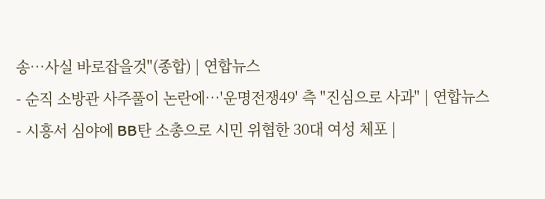송…사실 바로잡을것"(종합) | 연합뉴스
- 순직 소방관 사주풀이 논란에…'운명전쟁49' 측 "진심으로 사과" | 연합뉴스
- 시흥서 심야에 BB탄 소총으로 시민 위협한 30대 여성 체포 |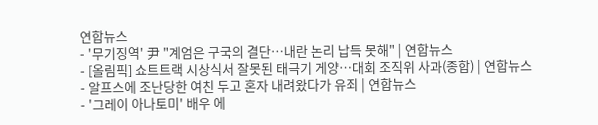연합뉴스
- '무기징역' 尹 "계엄은 구국의 결단…내란 논리 납득 못해" | 연합뉴스
- [올림픽] 쇼트트랙 시상식서 잘못된 태극기 게양…대회 조직위 사과(종합) | 연합뉴스
- 알프스에 조난당한 여친 두고 혼자 내려왔다가 유죄 | 연합뉴스
- '그레이 아나토미' 배우 에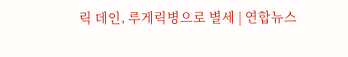릭 데인, 루게릭병으로 별세 | 연합뉴스